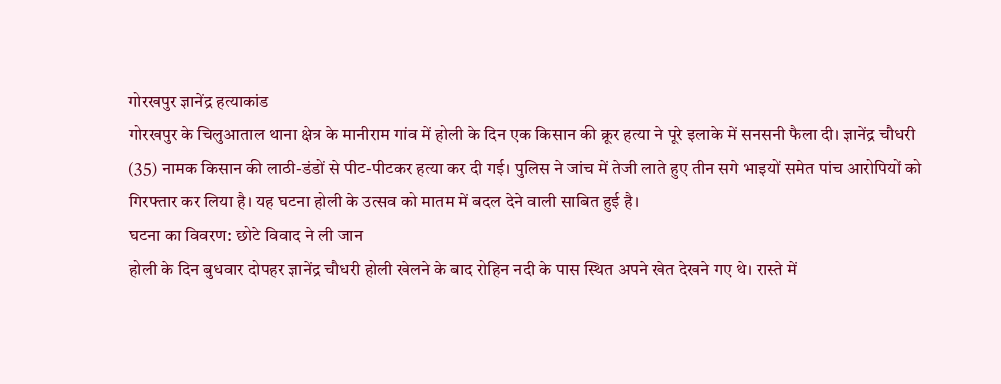गोरखपुर ज्ञानेंद्र हत्याकांड
गोरखपुर के चिलुआताल थाना क्षेत्र के मानीराम गांव में होली के दिन एक किसान की क्रूर हत्या ने पूरे इलाके में सनसनी फैला दी। ज्ञानेंद्र चौधरी (35) नामक किसान की लाठी-डंडों से पीट-पीटकर हत्या कर दी गई। पुलिस ने जांच में तेजी लाते हुए तीन सगे भाइयों समेत पांच आरोपियों को गिरफ्तार कर लिया है। यह घटना होली के उत्सव को मातम में बदल देने वाली साबित हुई है।
घटना का विवरण: छोटे विवाद ने ली जान
होली के दिन बुधवार दोपहर ज्ञानेंद्र चौधरी होली खेलने के बाद रोहिन नदी के पास स्थित अपने खेत देखने गए थे। रास्ते में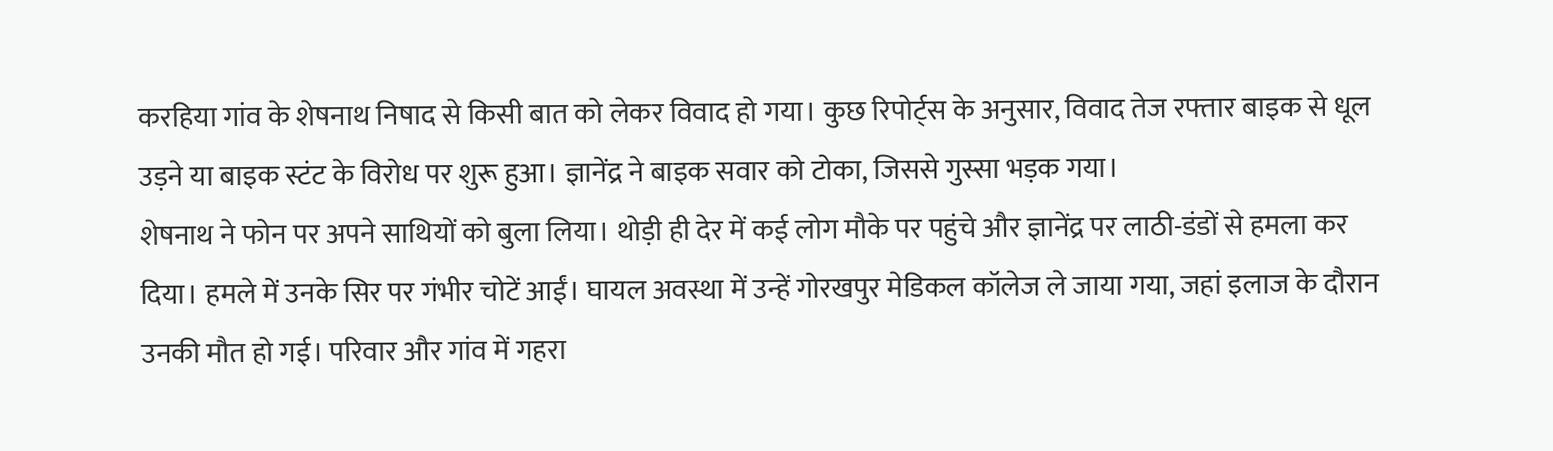करहिया गांव के शेषनाथ निषाद से किसी बात को लेकर विवाद हो गया। कुछ रिपोर्ट्स के अनुसार, विवाद तेज रफ्तार बाइक से धूल उड़ने या बाइक स्टंट के विरोध पर शुरू हुआ। ज्ञानेंद्र ने बाइक सवार को टोका, जिससे गुस्सा भड़क गया।
शेषनाथ ने फोन पर अपने साथियों को बुला लिया। थोड़ी ही देर में कई लोग मौके पर पहुंचे और ज्ञानेंद्र पर लाठी-डंडों से हमला कर दिया। हमले में उनके सिर पर गंभीर चोटें आईं। घायल अवस्था में उन्हें गोरखपुर मेडिकल कॉलेज ले जाया गया, जहां इलाज के दौरान उनकी मौत हो गई। परिवार और गांव में गहरा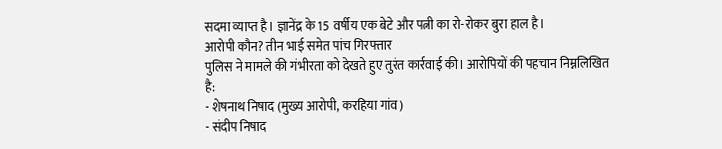सदमा व्याप्त है। ज्ञानेंद्र के 15 वर्षीय एक बेटे और पत्नी का रो-रोकर बुरा हाल है।
आरोपी कौन? तीन भाई समेत पांच गिरफ्तार
पुलिस ने मामले की गंभीरता को देखते हुए तुरंत कार्रवाई की। आरोपियों की पहचान निम्नलिखित है:
- शेषनाथ निषाद (मुख्य आरोपी, करहिया गांव)
- संदीप निषाद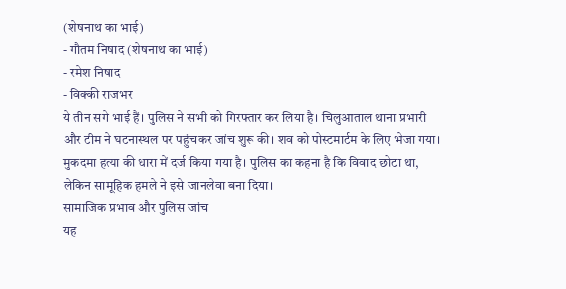(शेषनाथ का भाई)
- गौतम निषाद (शेषनाथ का भाई)
- रमेश निषाद
- विक्की राजभर
ये तीन सगे भाई हैं। पुलिस ने सभी को गिरफ्तार कर लिया है। चिलुआताल थाना प्रभारी और टीम ने घटनास्थल पर पहुंचकर जांच शुरू की। शव को पोस्टमार्टम के लिए भेजा गया। मुकदमा हत्या की धारा में दर्ज किया गया है। पुलिस का कहना है कि विवाद छोटा था, लेकिन सामूहिक हमले ने इसे जानलेवा बना दिया।
सामाजिक प्रभाव और पुलिस जांच
यह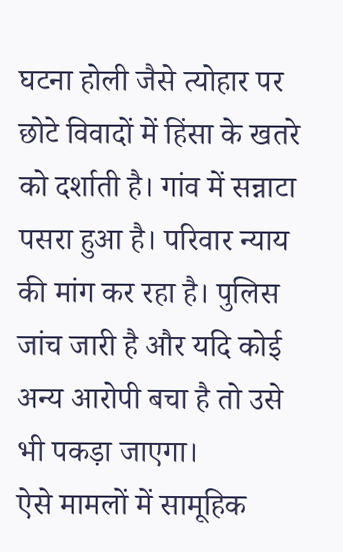घटना होली जैसे त्योहार पर छोटे विवादों में हिंसा के खतरे को दर्शाती है। गांव में सन्नाटा पसरा हुआ है। परिवार न्याय की मांग कर रहा है। पुलिस जांच जारी है और यदि कोई अन्य आरोपी बचा है तो उसे भी पकड़ा जाएगा।
ऐसे मामलों में सामूहिक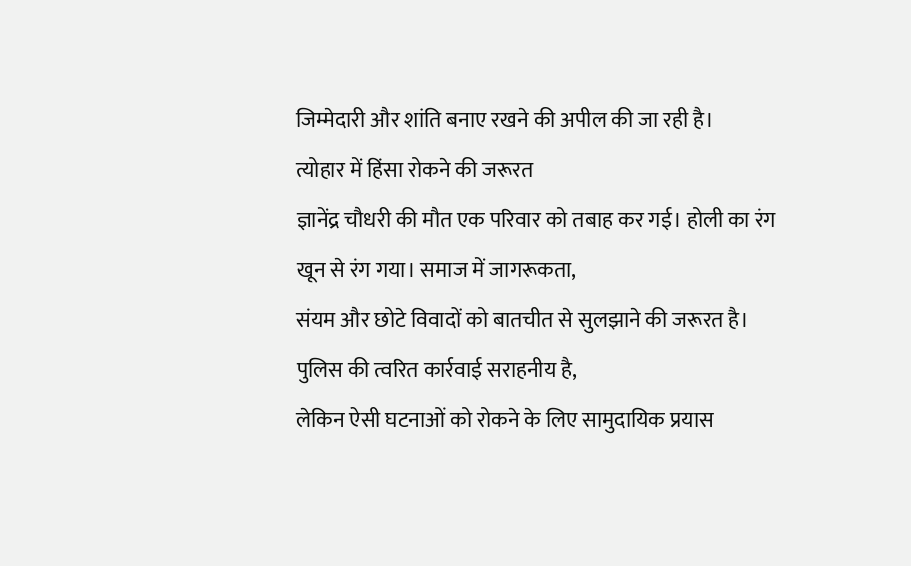जिम्मेदारी और शांति बनाए रखने की अपील की जा रही है।
त्योहार में हिंसा रोकने की जरूरत
ज्ञानेंद्र चौधरी की मौत एक परिवार को तबाह कर गई। होली का रंग खून से रंग गया। समाज में जागरूकता,
संयम और छोटे विवादों को बातचीत से सुलझाने की जरूरत है। पुलिस की त्वरित कार्रवाई सराहनीय है,
लेकिन ऐसी घटनाओं को रोकने के लिए सामुदायिक प्रयास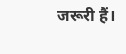जरूरी हैं।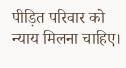पीड़ित परिवार को न्याय मिलना चाहिए।